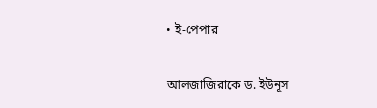• ই-পেপার

আলজাজিরাকে ড. ইউনূস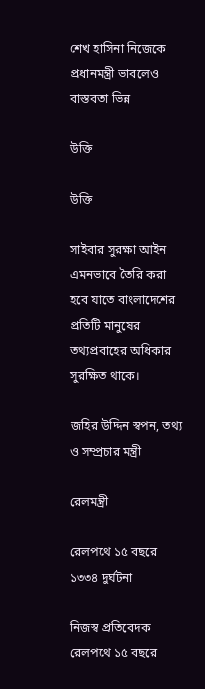শেখ হাসিনা নিজেকে প্রধানমন্ত্রী ভাবলেও বাস্তবতা ভিন্ন

উক্তি

উক্তি

সাইবার সুরক্ষা আইন এমনভাবে তৈরি করা হবে যাতে বাংলাদেশের প্রতিটি মানুষের তথ্যপ্রবাহের অধিকার সুরক্ষিত থাকে।

জহির উদ্দিন স্বপন, তথ্য ও সম্প্রচার মন্ত্রী

রেলমন্ত্রী

রেলপথে ১৫ বছরে ১৩৩৪ দুর্ঘটনা

নিজস্ব প্রতিবেদক
রেলপথে ১৫ বছরে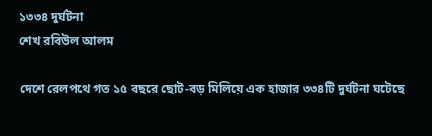১৩৩৪ দুর্ঘটনা
শেখ রবিউল আলম

দেশে রেলপথে গত ১৫ বছরে ছোট-বড় মিলিয়ে এক হাজার ৩৩৪টি দুর্ঘটনা ঘটেছে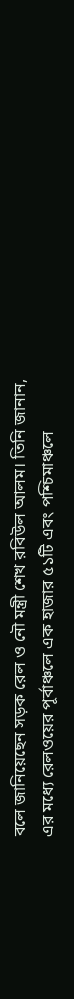বলে জানিয়েছেন সড়ক রেল ও নৌ মন্ত্রী শেখ রবিউল আলম। তিনি জানান, এর মধ্যে রেলওয়ের পূর্বাঞ্চলে এক হাজার ৫১টি এবং পশ্চিমাঞ্চলে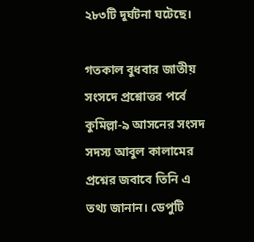২৮৩টি দুর্ঘটনা ঘটেছে।

গতকাল বুধবার জাতীয় সংসদে প্রশ্নোত্তর পর্বে কুমিল্লা-৯ আসনের সংসদ সদস্য আবুল কালামের প্রশ্নের জবাবে তিনি এ তথ্য জানান। ডেপুটি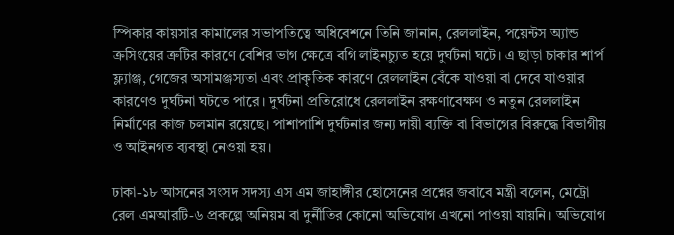স্পিকার কায়সার কামালের সভাপতিত্বে অধিবেশনে তিনি জানান, রেললাইন, পয়েন্টস অ্যান্ড ক্রসিংয়ের ত্রুটির কারণে বেশির ভাগ ক্ষেত্রে বগি লাইনচ্যুত হয়ে দুর্ঘটনা ঘটে। এ ছাড়া চাকার শার্প ফ্ল্যাঞ্জ, গেজের অসামঞ্জস্যতা এবং প্রাকৃতিক কারণে রেললাইন বেঁকে যাওয়া বা দেবে যাওয়ার কারণেও দুর্ঘটনা ঘটতে পারে। দুর্ঘটনা প্রতিরোধে রেললাইন রক্ষণাবেক্ষণ ও নতুন রেললাইন নির্মাণের কাজ চলমান রয়েছে। পাশাপাশি দুর্ঘটনার জন্য দায়ী ব্যক্তি বা বিভাগের বিরুদ্ধে বিভাগীয় ও আইনগত ব্যবস্থা নেওয়া হয়।

ঢাকা-১৮ আসনের সংসদ সদস্য এস এম জাহাঙ্গীর হোসেনের প্রশ্নের জবাবে মন্ত্রী বলেন, মেট্রো রেল এমআরটি-৬ প্রকল্পে অনিয়ম বা দুর্নীতির কোনো অভিযোগ এখনো পাওয়া যায়নি। অভিযোগ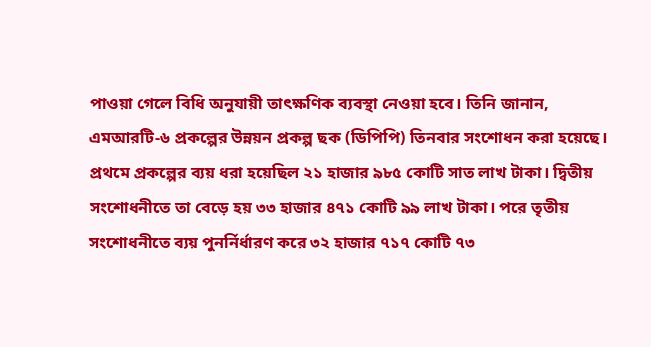পাওয়া গেলে বিধি অনুযায়ী তাৎক্ষণিক ব্যবস্থা নেওয়া হবে। তিনি জানান, এমআরটি-৬ প্রকল্পের উন্নয়ন প্রকল্প ছক (ডিপিপি) তিনবার সংশোধন করা হয়েছে। প্রথমে প্রকল্পের ব্যয় ধরা হয়েছিল ২১ হাজার ৯৮৫ কোটি সাত লাখ টাকা। দ্বিতীয় সংশোধনীতে তা বেড়ে হয় ৩৩ হাজার ৪৭১ কোটি ৯৯ লাখ টাকা। পরে তৃতীয় সংশোধনীতে ব্যয় পুনর্নির্ধারণ করে ৩২ হাজার ৭১৭ কোটি ৭৩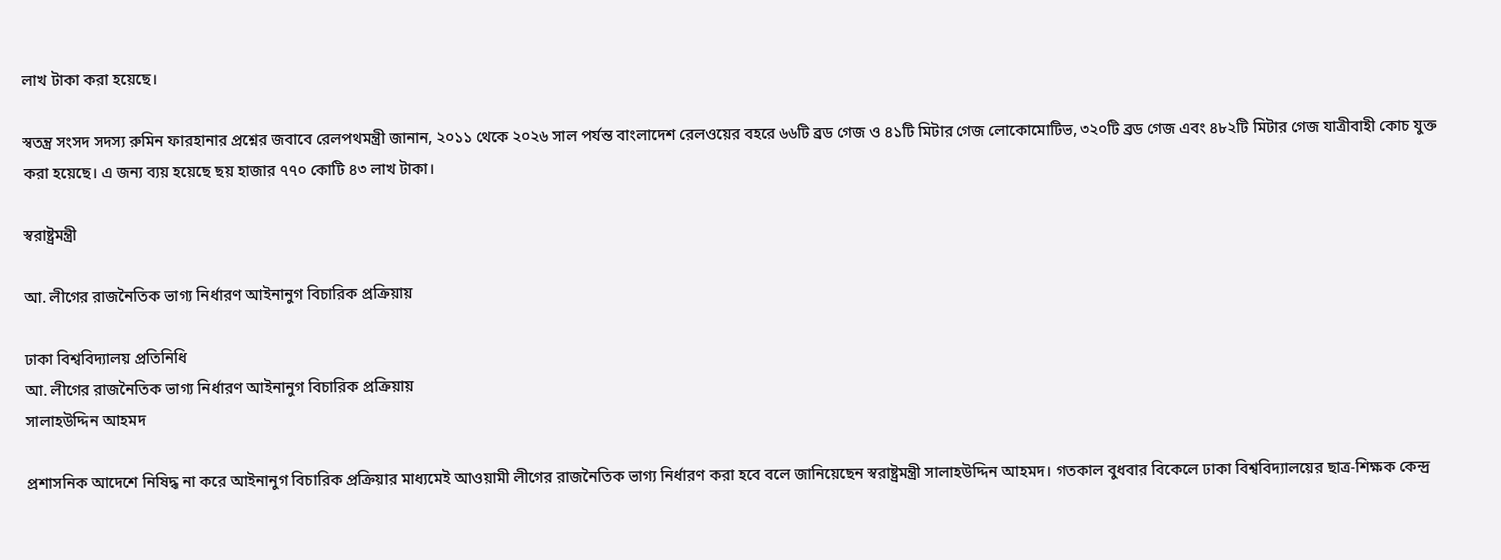লাখ টাকা করা হয়েছে।

স্বতন্ত্র সংসদ সদস্য রুমিন ফারহানার প্রশ্নের জবাবে রেলপথমন্ত্রী জানান, ২০১১ থেকে ২০২৬ সাল পর্যন্ত বাংলাদেশ রেলওয়ের বহরে ৬৬টি ব্রড গেজ ও ৪১টি মিটার গেজ লোকোমোটিভ, ৩২০টি ব্রড গেজ এবং ৪৮২টি মিটার গেজ যাত্রীবাহী কোচ যুক্ত করা হয়েছে। এ জন্য ব্যয় হয়েছে ছয় হাজার ৭৭০ কোটি ৪৩ লাখ টাকা।

স্বরাষ্ট্রমন্ত্রী

আ. লীগের রাজনৈতিক ভাগ্য নির্ধারণ আইনানুগ বিচারিক প্রক্রিয়ায়

ঢাকা বিশ্ববিদ্যালয় প্রতিনিধি
আ. লীগের রাজনৈতিক ভাগ্য নির্ধারণ আইনানুগ বিচারিক প্রক্রিয়ায়
সালাহউদ্দিন আহমদ

প্রশাসনিক আদেশে নিষিদ্ধ না করে আইনানুগ বিচারিক প্রক্রিয়ার মাধ্যমেই আওয়ামী লীগের রাজনৈতিক ভাগ্য নির্ধারণ করা হবে বলে জানিয়েছেন স্বরাষ্ট্রমন্ত্রী সালাহউদ্দিন আহমদ। গতকাল বুধবার বিকেলে ঢাকা বিশ্ববিদ্যালয়ের ছাত্র-শিক্ষক কেন্দ্র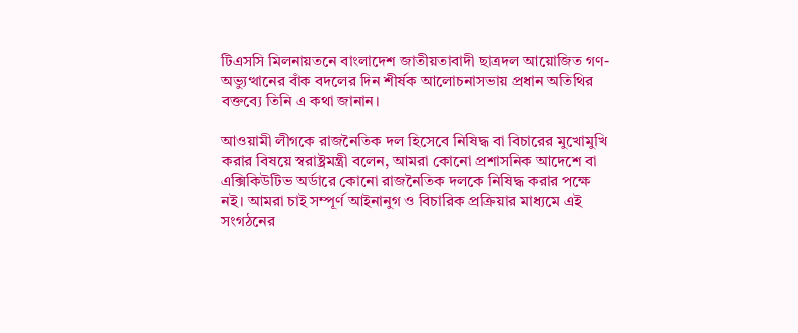টিএসসি মিলনায়তনে বাংলাদেশ জাতীয়তাবাদী ছাত্রদল আয়োজিত গণ-অভ্যুত্থানের বাঁক বদলের দিন শীর্ষক আলোচনাসভায় প্রধান অতিথির বক্তব্যে তিনি এ কথা জানান।

আওয়ামী লীগকে রাজনৈতিক দল হিসেবে নিষিদ্ধ বা বিচারের মুখোমুখি করার বিষয়ে স্বরাষ্ট্রমন্ত্রী বলেন, আমরা কোনো প্রশাসনিক আদেশে বা এক্সিকিউটিভ অর্ডারে কোনো রাজনৈতিক দলকে নিষিদ্ধ করার পক্ষে নই। আমরা চাই সম্পূর্ণ আইনানুগ ও বিচারিক প্রক্রিয়ার মাধ্যমে এই সংগঠনের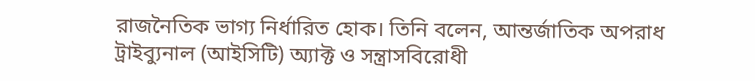রাজনৈতিক ভাগ্য নির্ধারিত হোক। তিনি বলেন, আন্তর্জাতিক অপরাধ ট্রাইব্যুনাল (আইসিটি) অ্যাক্ট ও সন্ত্রাসবিরোধী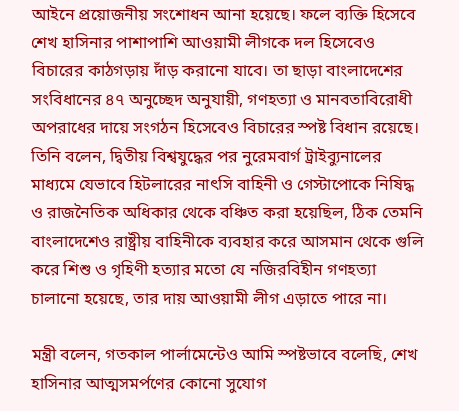আইনে প্রয়োজনীয় সংশোধন আনা হয়েছে। ফলে ব্যক্তি হিসেবে শেখ হাসিনার পাশাপাশি আওয়ামী লীগকে দল হিসেবেও বিচারের কাঠগড়ায় দাঁড় করানো যাবে। তা ছাড়া বাংলাদেশের সংবিধানের ৪৭ অনুচ্ছেদ অনুযায়ী, গণহত্যা ও মানবতাবিরোধী অপরাধের দায়ে সংগঠন হিসেবেও বিচারের স্পষ্ট বিধান রয়েছে। তিনি বলেন, দ্বিতীয় বিশ্বযুদ্ধের পর নুরেমবার্গ ট্রাইব্যুনালের মাধ্যমে যেভাবে হিটলারের নাৎসি বাহিনী ও গেস্টাপোকে নিষিদ্ধ ও রাজনৈতিক অধিকার থেকে বঞ্চিত করা হয়েছিল, ঠিক তেমনি বাংলাদেশেও রাষ্ট্রীয় বাহিনীকে ব্যবহার করে আসমান থেকে গুলি করে শিশু ও গৃহিণী হত্যার মতো যে নজিরবিহীন গণহত্যা চালানো হয়েছে, তার দায় আওয়ামী লীগ এড়াতে পারে না।

মন্ত্রী বলেন, গতকাল পার্লামেন্টেও আমি স্পষ্টভাবে বলেছি, শেখ হাসিনার আত্মসমর্পণের কোনো সুযোগ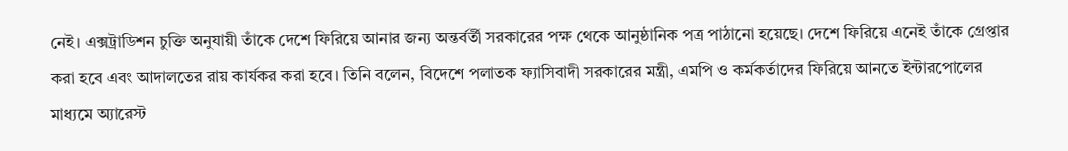নেই। এক্সট্রাডিশন চুক্তি অনুযায়ী তাঁকে দেশে ফিরিয়ে আনার জন্য অন্তর্বর্তী সরকারের পক্ষ থেকে আনুষ্ঠানিক পত্র পাঠানো হয়েছে। দেশে ফিরিয়ে এনেই তাঁকে গ্রেপ্তার করা হবে এবং আদালতের রায় কার্যকর করা হবে। তিনি বলেন, বিদেশে পলাতক ফ্যাসিবাদী সরকারের মন্ত্রী, এমপি ও কর্মকর্তাদের ফিরিয়ে আনতে ইন্টারপোলের মাধ্যমে অ্যারেস্ট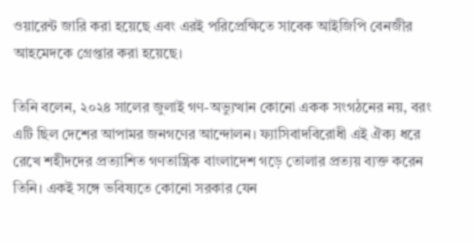ওয়ারেন্ট জারি করা হয়েছে এবং এরই পরিপ্রেক্ষিতে সাবেক আইজিপি বেনজীর আহমেদকে গ্রেপ্তার করা হয়েছে।

তিনি বলেন, ২০২৪ সালের জুলাই গণ-অভ্যুত্থান কোনো একক সংগঠনের নয়, বরং এটি ছিল দেশের আপামর জনগণের আন্দোলন। ফ্যাসিবাদবিরোধী এই ঐক্য ধরে রেখে শহীদদের প্রত্যাশিত গণতান্ত্রিক বাংলাদেশ গড়ে তোলার প্রত্যয় ব্যক্ত করেন তিনি। একই সঙ্গে ভবিষ্যতে কোনো সরকার যেন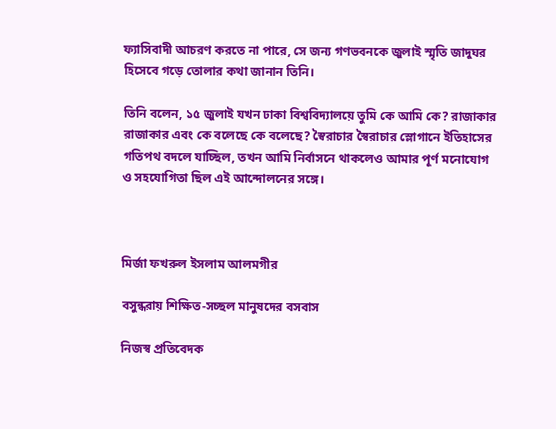ফ্যাসিবাদী আচরণ করতে না পারে, সে জন্য গণভবনকে জুলাই স্মৃতি জাদুঘর হিসেবে গড়ে তোলার কথা জানান তিনি।

তিনি বলেন, ১৫ জুলাই যখন ঢাকা বিশ্ববিদ্যালয়ে তুমি কে আমি কে? রাজাকার রাজাকার এবং কে বলেছে কে বলেছে? স্বৈরাচার স্বৈরাচার স্লোগানে ইতিহাসের গতিপথ বদলে যাচ্ছিল, তখন আমি নির্বাসনে থাকলেও আমার পূর্ণ মনোযোগ ও সহযোগিতা ছিল এই আন্দোলনের সঙ্গে।



মির্জা ফখরুল ইসলাম আলমগীর

বসুন্ধরায় শিক্ষিত-সচ্ছল মানুষদের বসবাস

নিজস্ব প্রতিবেদক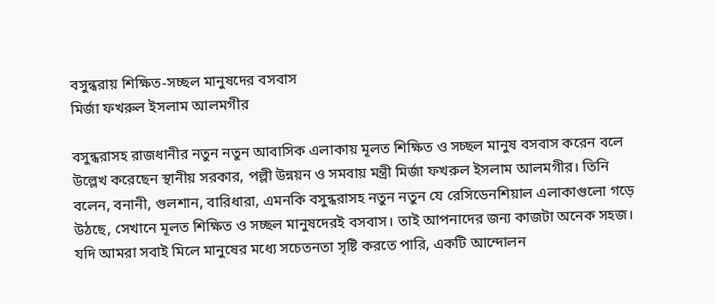বসুন্ধরায় শিক্ষিত-সচ্ছল মানুষদের বসবাস
মির্জা ফখরুল ইসলাম আলমগীর

বসুন্ধরাসহ রাজধানীর নতুন নতুন আবাসিক এলাকায় মূলত শিক্ষিত ও সচ্ছল মানুষ বসবাস করেন বলে উল্লেখ করেছেন স্থানীয় সরকার, পল্লী উন্নয়ন ও সমবায় মন্ত্রী মির্জা ফখরুল ইসলাম আলমগীর। তিনি বলেন, বনানী, গুলশান, বারিধারা, এমনকি বসুন্ধরাসহ নতুন নতুন যে রেসিডেনশিয়াল এলাকাগুলো গড়ে উঠছে, সেখানে মূলত শিক্ষিত ও সচ্ছল মানুষদেরই বসবাস। তাই আপনাদের জন্য কাজটা অনেক সহজ। যদি আমরা সবাই মিলে মানুষের মধ্যে সচেতনতা সৃষ্টি করতে পারি, একটি আন্দোলন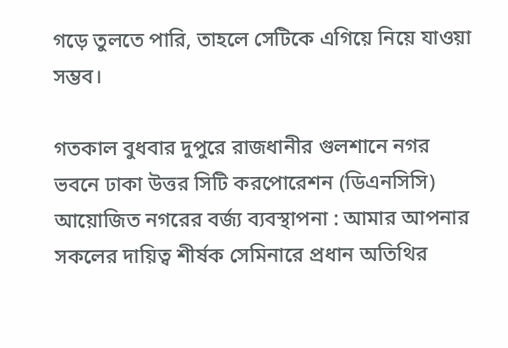গড়ে তুলতে পারি, তাহলে সেটিকে এগিয়ে নিয়ে যাওয়া সম্ভব।

গতকাল বুধবার দুপুরে রাজধানীর গুলশানে নগর ভবনে ঢাকা উত্তর সিটি করপোরেশন (ডিএনসিসি) আয়োজিত নগরের বর্জ্য ব্যবস্থাপনা : আমার আপনার সকলের দায়িত্ব শীর্ষক সেমিনারে প্রধান অতিথির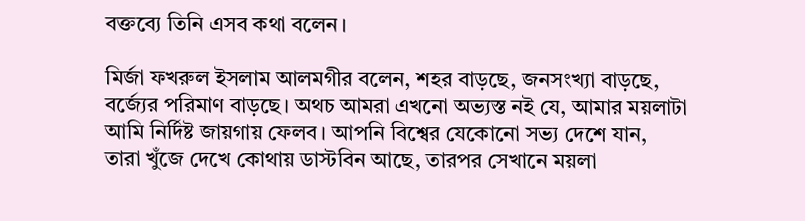বক্তব্যে তিনি এসব কথা বলেন।

মির্জা ফখরুল ইসলাম আলমগীর বলেন, শহর বাড়ছে, জনসংখ্যা বাড়ছে, বর্জ্যের পরিমাণ বাড়ছে। অথচ আমরা এখনো অভ্যস্ত নই যে, আমার ময়লাটা আমি নির্দিষ্ট জায়গায় ফেলব। আপনি বিশ্বের যেকোনো সভ্য দেশে যান, তারা খুঁজে দেখে কোথায় ডাস্টবিন আছে, তারপর সেখানে ময়লা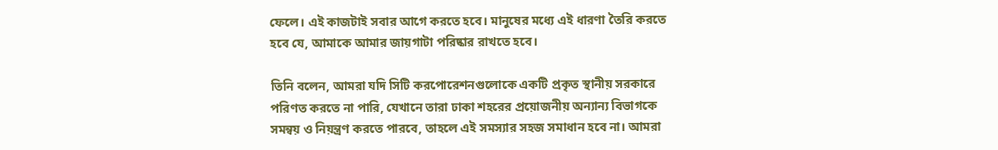ফেলে। এই কাজটাই সবার আগে করতে হবে। মানুষের মধ্যে এই ধারণা তৈরি করতে হবে যে, আমাকে আমার জায়গাটা পরিষ্কার রাখতে হবে।

তিনি বলেন, আমরা যদি সিটি করপোরেশনগুলোকে একটি প্রকৃত স্থানীয় সরকারে পরিণত করতে না পারি, যেখানে তারা ঢাকা শহরের প্রয়োজনীয় অন্যান্য বিভাগকে সমন্বয় ও নিয়ন্ত্রণ করতে পারবে, তাহলে এই সমস্যার সহজ সমাধান হবে না। আমরা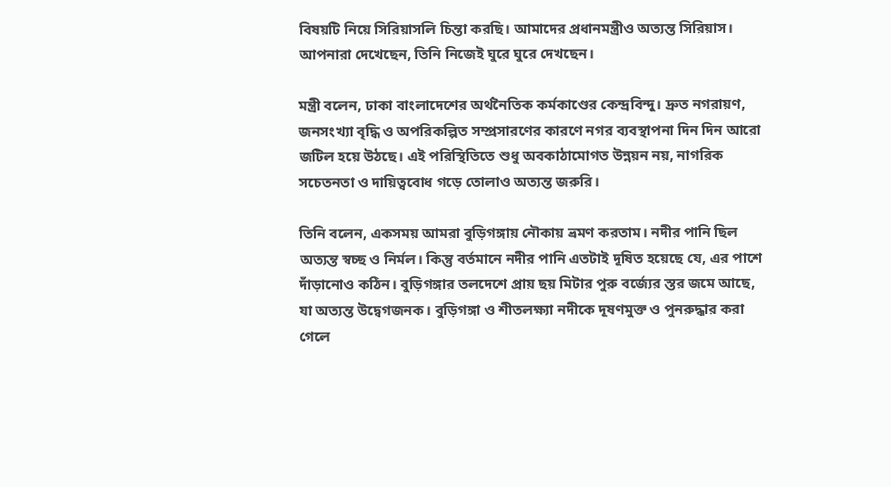বিষয়টি নিয়ে সিরিয়াসলি চিন্তা করছি। আমাদের প্রধানমন্ত্রীও অত্যন্ত সিরিয়াস। আপনারা দেখেছেন, তিনি নিজেই ঘুরে ঘুরে দেখছেন।

মন্ত্রী বলেন, ঢাকা বাংলাদেশের অর্থনৈতিক কর্মকাণ্ডের কেন্দ্রবিন্দু। দ্রুত নগরায়ণ, জনসংখ্যা বৃদ্ধি ও অপরিকল্পিত সম্প্রসারণের কারণে নগর ব্যবস্থাপনা দিন দিন আরো জটিল হয়ে উঠছে। এই পরিস্থিতিতে শুধু অবকাঠামোগত উন্নয়ন নয়, নাগরিক সচেতনতা ও দায়িত্ববোধ গড়ে তোলাও অত্যন্ত জরুরি।

তিনি বলেন, একসময় আমরা বুড়িগঙ্গায় নৌকায় ভ্রমণ করতাম। নদীর পানি ছিল অত্যন্ত স্বচ্ছ ও নির্মল। কিন্তু বর্তমানে নদীর পানি এতটাই দূষিত হয়েছে যে, এর পাশে দাঁড়ানোও কঠিন। বুড়িগঙ্গার তলদেশে প্রায় ছয় মিটার পুরু বর্জ্যের স্তর জমে আছে, যা অত্যন্ত উদ্বেগজনক। বুড়িগঙ্গা ও শীতলক্ষ্যা নদীকে দূষণমুক্ত ও পুনরুদ্ধার করা গেলে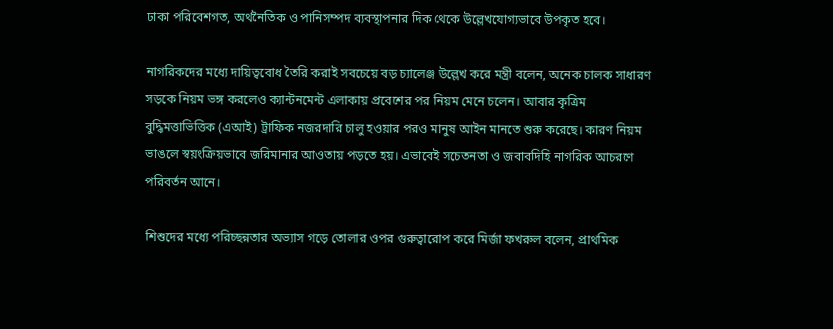ঢাকা পরিবেশগত, অর্থনৈতিক ও পানিসম্পদ ব্যবস্থাপনার দিক থেকে উল্লেখযোগ্যভাবে উপকৃত হবে।

নাগরিকদের মধ্যে দায়িত্ববোধ তৈরি করাই সবচেয়ে বড় চ্যালেঞ্জ উল্লেখ করে মন্ত্রী বলেন, অনেক চালক সাধারণ সড়কে নিয়ম ভঙ্গ করলেও ক্যান্টনমেন্ট এলাকায় প্রবেশের পর নিয়ম মেনে চলেন। আবার কৃত্রিম বুদ্ধিমত্তাভিত্তিক (এআই) ট্রাফিক নজরদারি চালু হওয়ার পরও মানুষ আইন মানতে শুরু করেছে। কারণ নিয়ম ভাঙলে স্বয়ংক্রিয়ভাবে জরিমানার আওতায় পড়তে হয়। এভাবেই সচেতনতা ও জবাবদিহি নাগরিক আচরণে পরিবর্তন আনে।

শিশুদের মধ্যে পরিচ্ছন্নতার অভ্যাস গড়ে তোলার ওপর গুরুত্বারোপ করে মির্জা ফখরুল বলেন, প্রাথমিক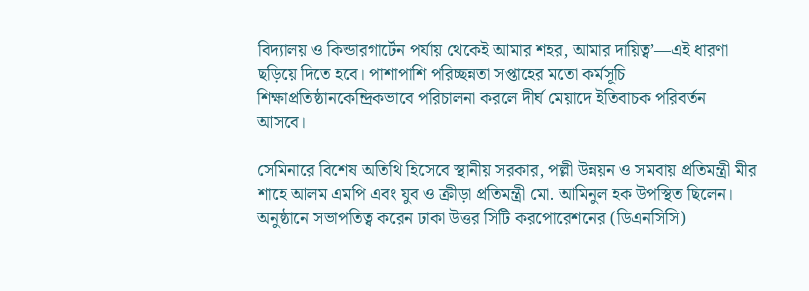বিদ্যালয় ও কিন্ডারগার্টেন পর্যায় থেকেই আমার শহর, আমার দায়িত্ব’—এই ধারণা ছড়িয়ে দিতে হবে। পাশাপাশি পরিচ্ছন্নতা সপ্তাহের মতো কর্মসূচি শিক্ষাপ্রতিষ্ঠানকেন্দ্রিকভাবে পরিচালনা করলে দীর্ঘ মেয়াদে ইতিবাচক পরিবর্তন আসবে।

সেমিনারে বিশেষ অতিথি হিসেবে স্থানীয় সরকার, পল্লী উন্নয়ন ও সমবায় প্রতিমন্ত্রী মীর শাহে আলম এমপি এবং যুব ও ক্রীড়া প্রতিমন্ত্রী মো. আমিনুল হক উপস্থিত ছিলেন। অনুষ্ঠানে সভাপতিত্ব করেন ঢাকা উত্তর সিটি করপোরেশনের (ডিএনসিসি)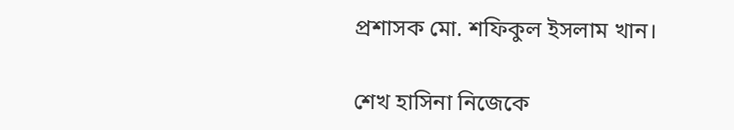প্রশাসক মো. শফিকুল ইসলাম খান।

শেখ হাসিনা নিজেকে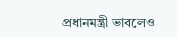প্রধানমন্ত্রী ভাবলেও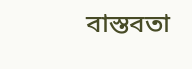বাস্তবতা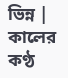ভিন্ন | কালের কণ্ঠ